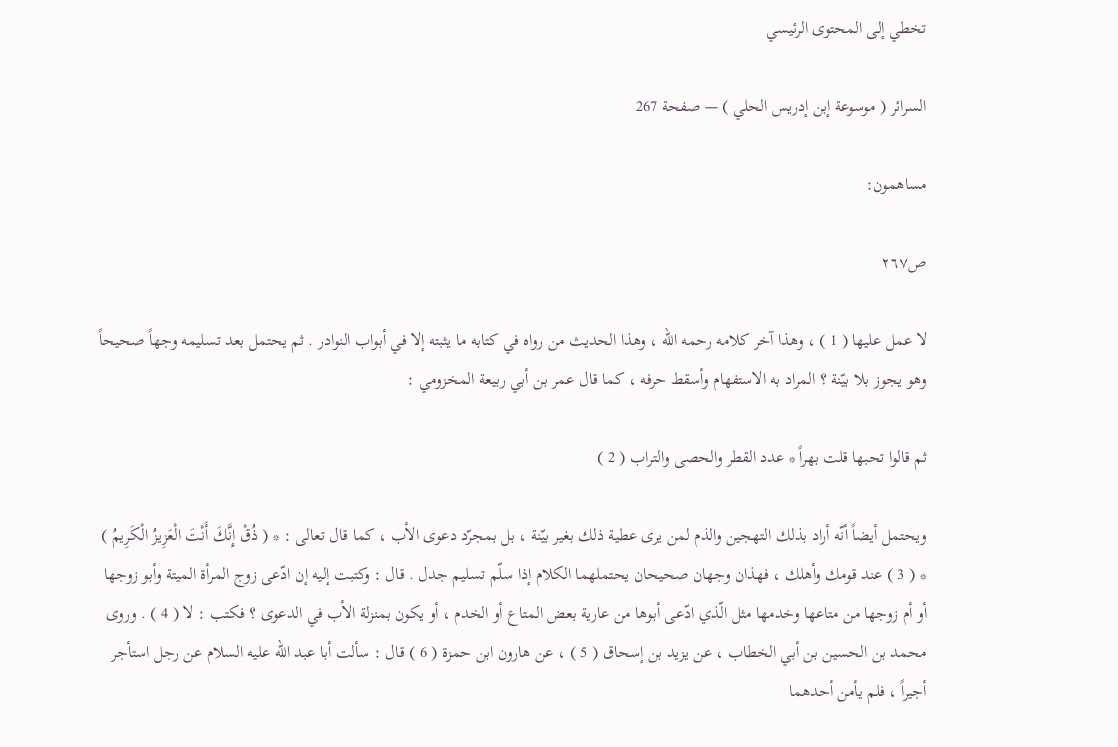تخطي إلى المحتوى الرئيسي

السرائر ( موسوعة إبن إدريس الحلي ) — صفحة 267

مساهمون:

ص٢٦٧

لا عمل عليها ( 1 ) ، وهذا آخر كلامه رحمه الله ، وهذا الحديث من رواه في كتابه ما يثبته إلا في أبواب النوادر . ثم يحتمل بعد تسليمه وجهاً صحيحاً وهو يجوز بلا بيّنة ؟ المراد به الاستفهام وأسقط حرفه ، كما قال عمر بن أبي ربيعة المخزومي :

ثم قالوا تحبها قلت بهراً * عدد القطر والحصى والتراب ( 2 )

ويحتمل أيضاً أنّه أراد بذلك التهجين والذم لمن يرى عطية ذلك بغير بيّنة ، بل بمجرّد دعوى الأب ، كما قال تعالى : * ( ذُقْ إِنَّكَ أَنْتَ الْعَزِيزُ الْكَرِيمُ ) * ( 3 ) عند قومك وأهلك ، فهذان وجهان صحيحان يحتملهما الكلام إذا سلّم تسليم جدل . قال : وكتبت إليه إن ادّعى زوج المرأة الميتة وأبو زوجها أو أم زوجها من متاعها وخدمها مثل الّذي ادّعى أبوها من عارية بعض المتاع أو الخدم ، أو يكون بمنزلة الأب في الدعوى ؟ فكتب : لا ( 4 ) . وروى محمد بن الحسين بن أبي الخطاب ، عن يزيد بن إسحاق ( 5 ) ، عن هارون ابن حمزة ( 6 ) قال : سألت أبا عبد الله عليه السلام عن رجل استأجر أجيراً ، فلم يأمن أحدهما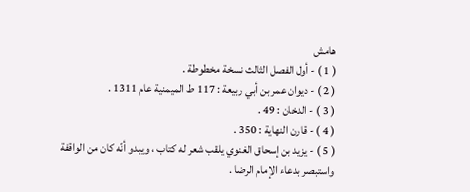هامش
( 1 ) - أول الفصل الثالث نسخة مخطوطة .
( 2 ) - ديوان عمر بن أبي ربيعة : 117 ط الميمنية عام 1311 .
( 3 ) - الدخان : 49 .
( 4 ) - قارن النهاية : 350 .
( 5 ) - يزيد بن إسحاق الغنوي يلقب شعر له كتاب ، ويبدو أنّه كان من الواقفة واستبصر بدعاء الإمام الرضا .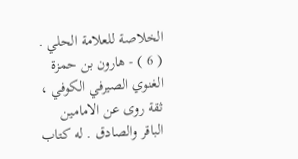الخلاصة للعلامة الحلي .
( 6 ) - هارون بن حمزة الغنوي الصيرفي الكوفي ، ثقة روى عن الامامين الباقر والصادق . له كتاب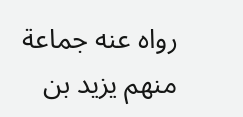رواه عنه جماعة منهم يزيد بن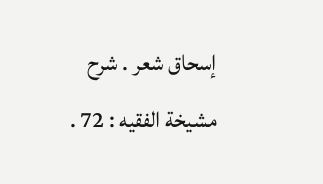إسحاق شعر . شرح مشيخة الفقيه : 72 .